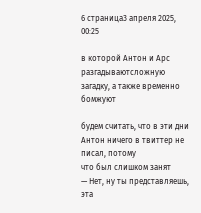6 страница3 апреля 2025, 00:25

в которой Антон и Арс разгадываютсложную загадку, а также временно бомжуют

будем считать, что в эти дни Антон ничего в твиттер не писал, потому
что был слишком занят
— Нет, ну ты представляешь, эта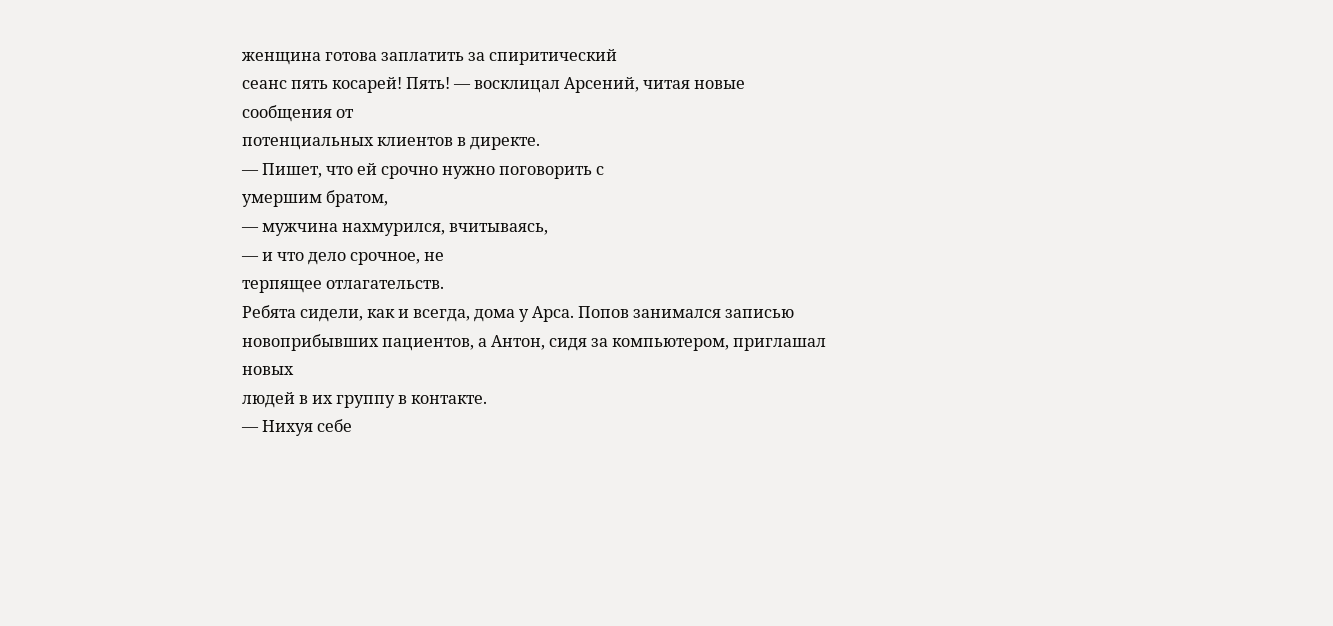женщина готова заплатить за спиритический
сеанс пять косарей! Пять! — восклицал Арсений, читая новые сообщения от
потенциальных клиентов в директе.
— Пишет, что ей срочно нужно поговорить с
умершим братом,
— мужчина нахмурился, вчитываясь,
— и что дело срочное, не
терпящее отлагательств.
Ребята сидели, как и всегда, дома у Арса. Попов занимался записью
новоприбывших пациентов, а Антон, сидя за компьютером, приглашал новых
людей в их группу в контакте.
— Нихуя себе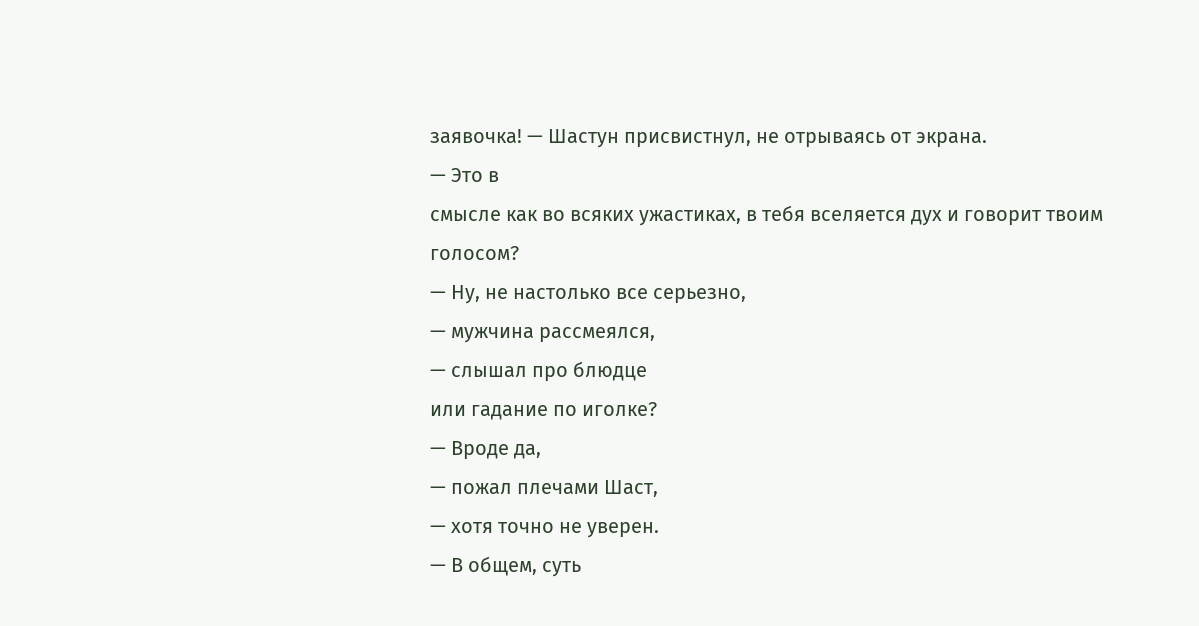заявочка! — Шастун присвистнул, не отрываясь от экрана.
— Это в
смысле как во всяких ужастиках, в тебя вселяется дух и говорит твоим голосом?
— Ну, не настолько все серьезно,
— мужчина рассмеялся,
— слышал про блюдце
или гадание по иголке?
— Вроде да,
— пожал плечами Шаст,
— хотя точно не уверен.
— В общем, суть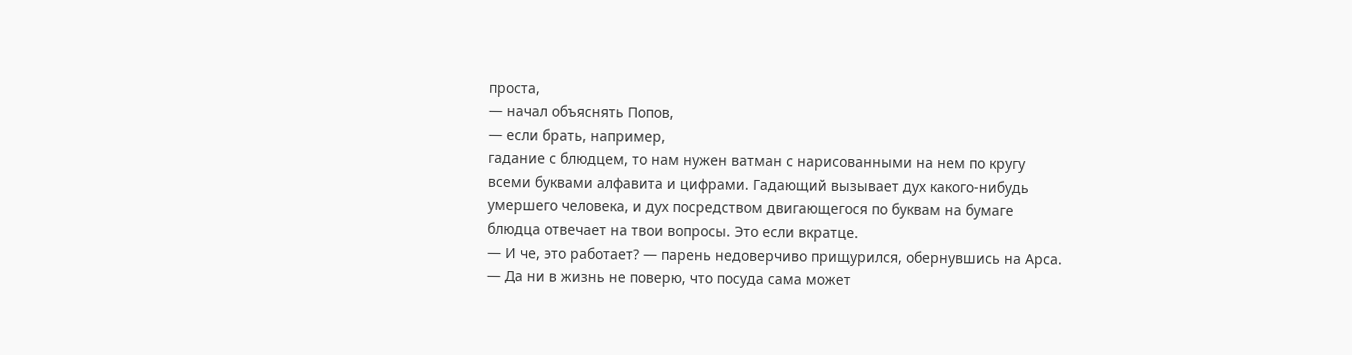проста,
— начал объяснять Попов,
— если брать, например,
гадание с блюдцем, то нам нужен ватман с нарисованными на нем по кругу
всеми буквами алфавита и цифрами. Гадающий вызывает дух какого-нибудь
умершего человека, и дух посредством двигающегося по буквам на бумаге
блюдца отвечает на твои вопросы. Это если вкратце.
— И че, это работает? — парень недоверчиво прищурился, обернувшись на Арса.
— Да ни в жизнь не поверю, что посуда сама может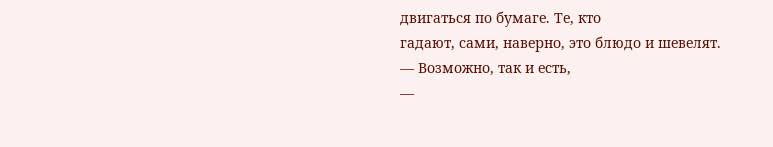двигаться по бумаге. Те, кто
гадают, сами, наверно, это блюдо и шевелят.
— Возможно, так и есть,
—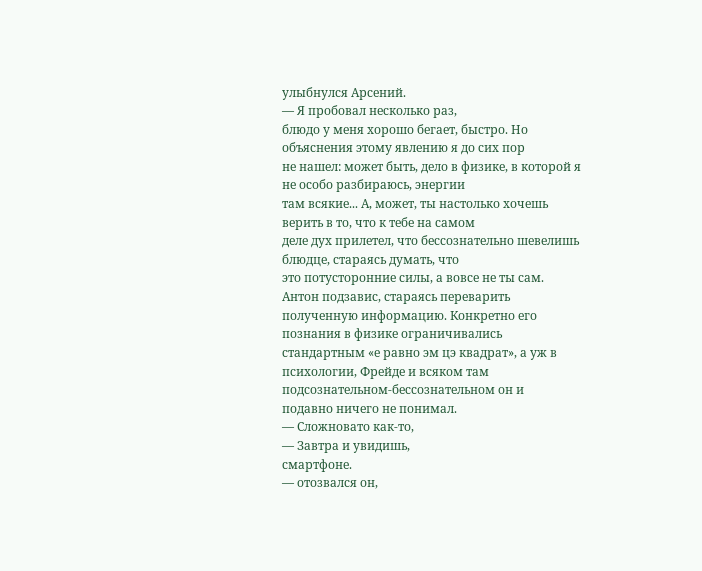улыбнулся Арсений.
— Я пробовал несколько раз,
блюдо у меня хорошо бегает, быстро. Но объяснения этому явлению я до сих пор
не нашел: может быть, дело в физике, в которой я не особо разбираюсь, энергии
там всякие... А, может, ты настолько хочешь верить в то, что к тебе на самом
деле дух прилетел, что бессознательно шевелишь блюдце, стараясь думать, что
это потусторонние силы, а вовсе не ты сам.
Антон подзавис, стараясь переварить полученную информацию. Конкретно его
познания в физике ограничивались стандартным «е равно эм цэ квадрат», а уж в
психологии, Фрейде и всяком там подсознательном-бессознательном он и
подавно ничего не понимал.
— Сложновато как-то,
— Завтра и увидишь,
смартфоне.
— отозвался он,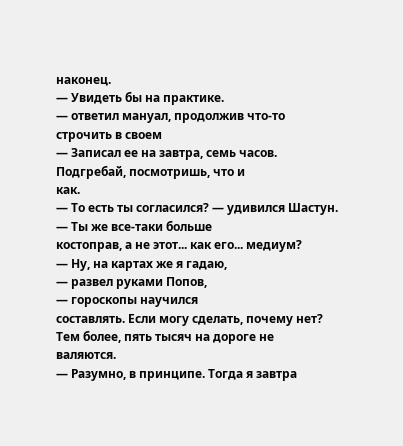наконец.
— Увидеть бы на практике.
— ответил мануал, продолжив что-то строчить в своем
— Записал ее на завтра, семь часов. Подгребай, посмотришь, что и
как.
— То есть ты согласился? — удивился Шастун.
— Ты же все-таки больше
костоправ, а не этот... как его... медиум?
— Ну, на картах же я гадаю,
— развел руками Попов,
— гороскопы научился
составлять. Если могу сделать, почему нет? Тем более, пять тысяч на дороге не
валяются.
— Разумно, в принципе. Тогда я завтра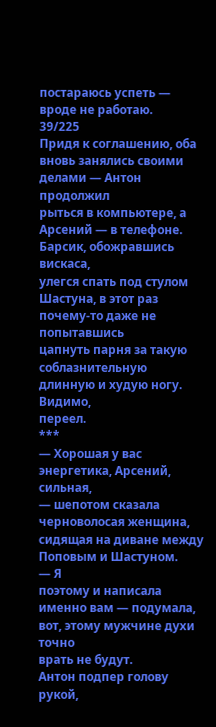постараюсь успеть — вроде не работаю.
39/225
Придя к соглашению, оба вновь занялись своими делами — Антон продолжил
рыться в компьютере, а Арсений — в телефоне. Барсик, обожравшись вискаса,
улегся спать под стулом Шастуна, в этот раз почему-то даже не попытавшись
цапнуть парня за такую соблазнительную длинную и худую ногу. Видимо,
переел.
***
— Хорошая у вас энергетика, Арсений, сильная,
— шепотом сказала
черноволосая женщина, сидящая на диване между Поповым и Шастуном.
— Я
поэтому и написала именно вам — подумала, вот, этому мужчине духи точно
врать не будут.
Антон подпер голову рукой,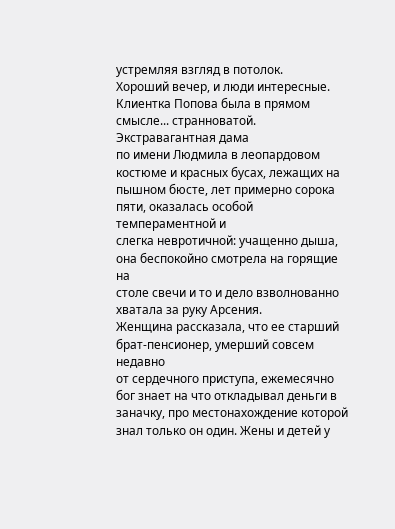устремляя взгляд в потолок.
Хороший вечер, и люди интересные.
Клиентка Попова была в прямом смысле... странноватой. Экстравагантная дама
по имени Людмила в леопардовом костюме и красных бусах, лежащих на
пышном бюсте, лет примерно сорока пяти, оказалась особой темпераментной и
слегка невротичной: учащенно дыша, она беспокойно смотрела на горящие на
столе свечи и то и дело взволнованно хватала за руку Арсения.
Женщина рассказала, что ее старший брат-пенсионер, умерший совсем недавно
от сердечного приступа, ежемесячно бог знает на что откладывал деньги в
заначку, про местонахождение которой знал только он один. Жены и детей у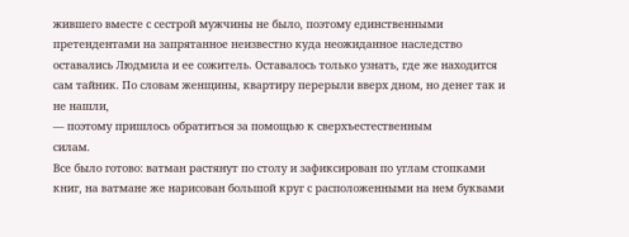жившего вместе с сестрой мужчины не было, поэтому единственными
претендентами на запрятанное неизвестно куда неожиданное наследство
оставались Людмила и ее сожитель. Оставалось только узнать, где же находится
сам тайник. По словам женщины, квартиру перерыли вверх дном, но денег так и
не нашли,
— поэтому пришлось обратиться за помощью к сверхъестественным
силам.
Все было готово: ватман растянут по столу и зафиксирован по углам стопками
книг, на ватмане же нарисован большой круг с расположенными на нем буквами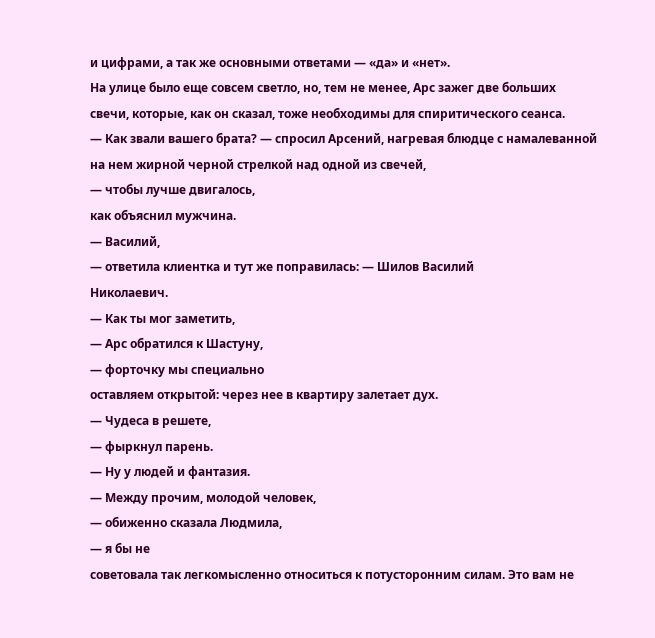и цифрами, а так же основными ответами — «да» и «нет».
На улице было еще совсем светло, но, тем не менее, Арс зажег две больших
свечи, которые, как он сказал, тоже необходимы для спиритического сеанса.
— Как звали вашего брата? — спросил Арсений, нагревая блюдце с намалеванной
на нем жирной черной стрелкой над одной из свечей,
— чтобы лучше двигалось,
как объяснил мужчина.
— Василий,
— ответила клиентка и тут же поправилась: — Шилов Василий
Николаевич.
— Как ты мог заметить,
— Арс обратился к Шастуну,
— форточку мы специально
оставляем открытой: через нее в квартиру залетает дух.
— Чудеса в решете,
— фыркнул парень.
— Ну у людей и фантазия.
— Между прочим, молодой человек,
— обиженно сказала Людмила,
— я бы не
советовала так легкомысленно относиться к потусторонним силам. Это вам не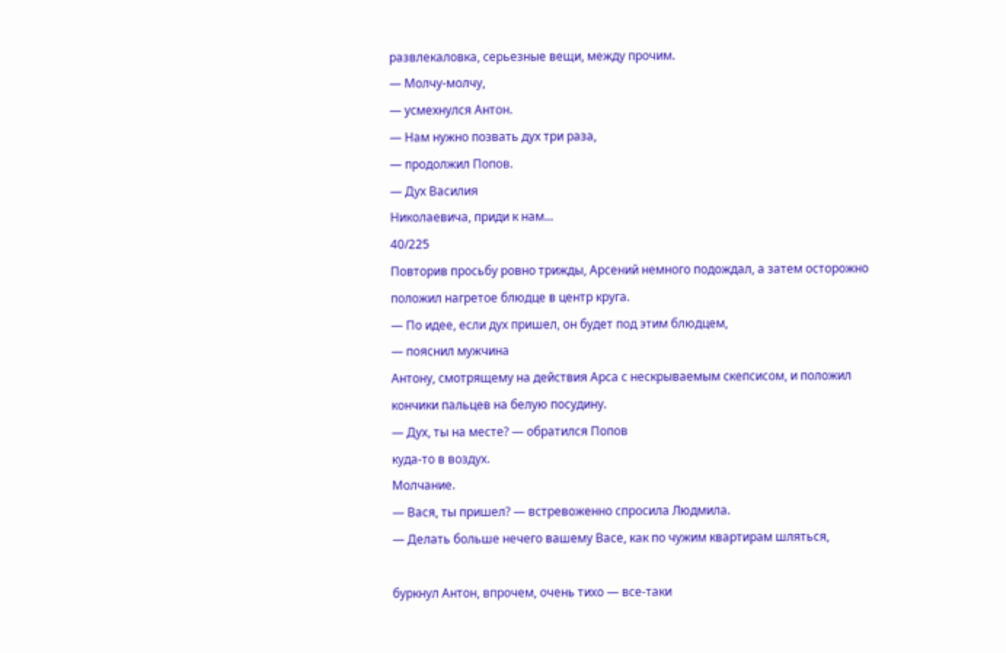развлекаловка, серьезные вещи, между прочим.
— Молчу-молчу,
— усмехнулся Антон.
— Нам нужно позвать дух три раза,
— продолжил Попов.
— Дух Василия
Николаевича, приди к нам...
40/225
Повторив просьбу ровно трижды, Арсений немного подождал, а затем осторожно
положил нагретое блюдце в центр круга.
— По идее, если дух пришел, он будет под этим блюдцем,
— пояснил мужчина
Антону, смотрящему на действия Арса с нескрываемым скепсисом, и положил
кончики пальцев на белую посудину.
— Дух, ты на месте? — обратился Попов
куда-то в воздух.
Молчание.
— Вася, ты пришел? — встревоженно спросила Людмила.
— Делать больше нечего вашему Васе, как по чужим квартирам шляться,

буркнул Антон, впрочем, очень тихо — все-таки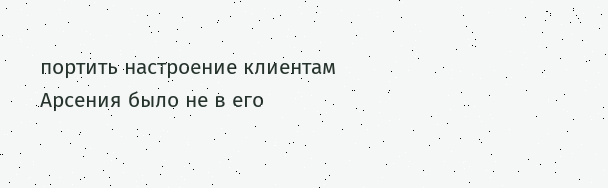портить настроение клиентам
Арсения было не в его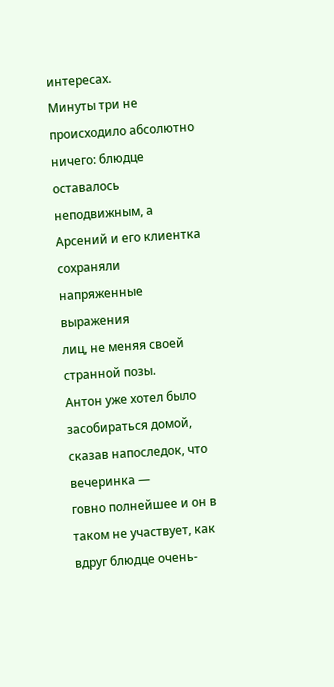интересах.
Минуты три не происходило абсолютно ничего: блюдце оставалось
неподвижным, а Арсений и его клиентка сохраняли напряженные выражения
лиц, не меняя своей странной позы.
Антон уже хотел было засобираться домой, сказав напоследок, что вечеринка —
говно полнейшее и он в таком не участвует, как вдруг блюдце очень-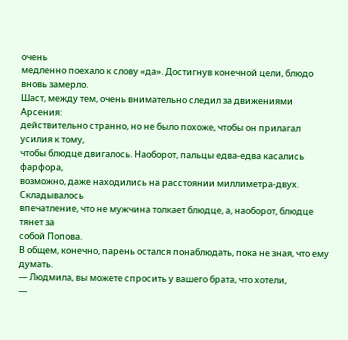очень
медленно поехало к слову «да». Достигнув конечной цели, блюдо вновь замерло.
Шаст, между тем, очень внимательно следил за движениями Арсения:
действительно странно, но не было похоже, чтобы он прилагал усилия к тому,
чтобы блюдце двигалось. Наоборот, пальцы едва-едва касались фарфора,
возможно, даже находились на расстоянии миллиметра-двух. Складывалось
впечатление, что не мужчина толкает блюдце, а, наоборот, блюдце тянет за
собой Попова.
В общем, конечно, парень остался понаблюдать, пока не зная, что ему думать.
— Людмила, вы можете спросить у вашего брата, что хотели,
—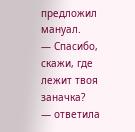предложил
мануал.
— Спасибо,
скажи, где лежит твоя заначка?
— ответила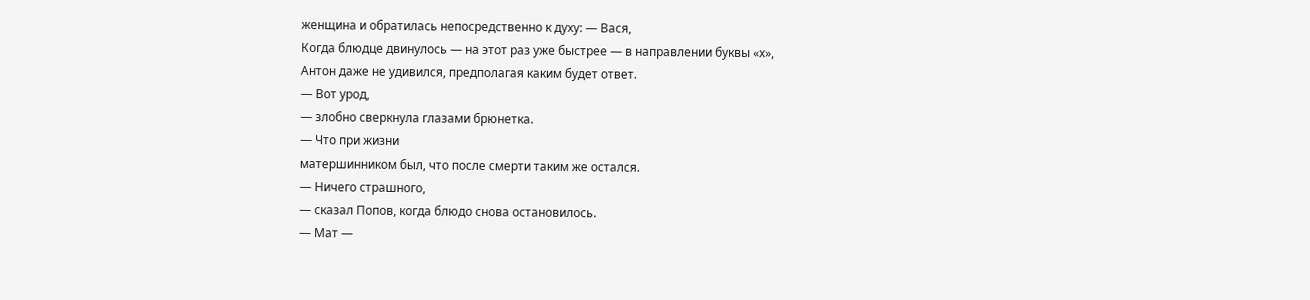женщина и обратилась непосредственно к духу: — Вася,
Когда блюдце двинулось — на этот раз уже быстрее — в направлении буквы «х»,
Антон даже не удивился, предполагая каким будет ответ.
— Вот урод,
— злобно сверкнула глазами брюнетка.
— Что при жизни
матершинником был, что после смерти таким же остался.
— Ничего страшного,
— сказал Попов, когда блюдо снова остановилось.
— Мат —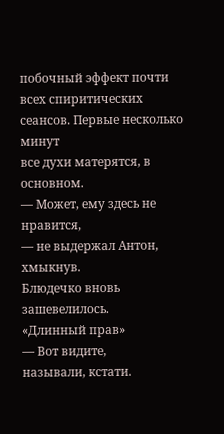побочный эффект почти всех спиритических сеансов. Первые несколько минут
все духи матерятся, в основном.
— Может, ему здесь не нравится,
— не выдержал Антон, хмыкнув.
Блюдечко вновь зашевелилось.
«Длинный прав»
— Вот видите,
называли, кстати.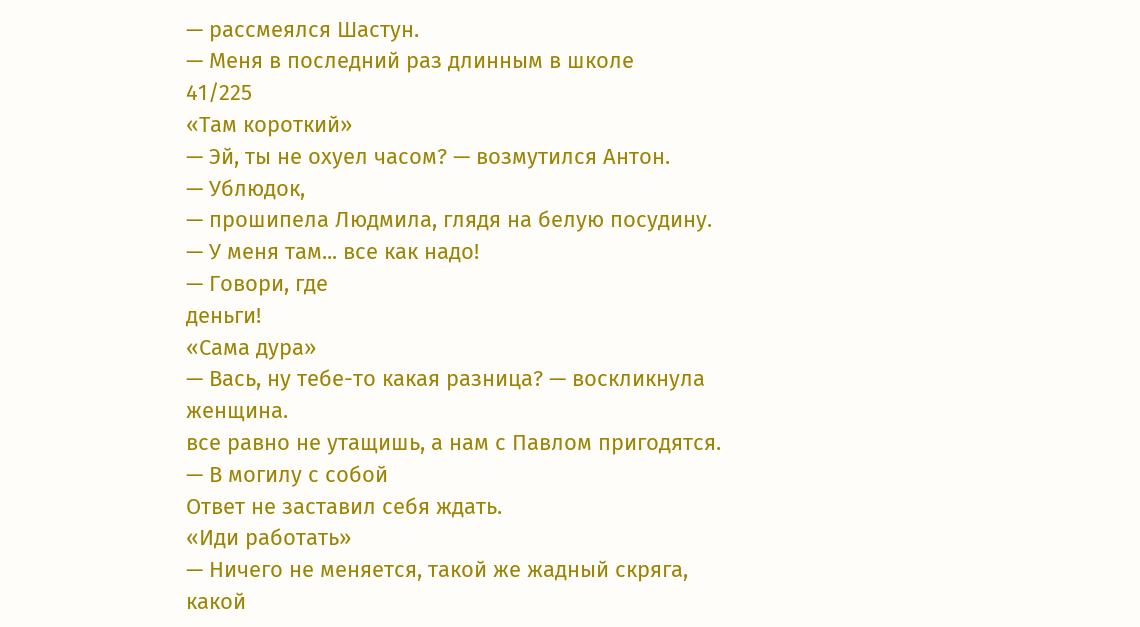— рассмеялся Шастун.
— Меня в последний раз длинным в школе
41/225
«Там короткий»
— Эй, ты не охуел часом? — возмутился Антон.
— Ублюдок,
— прошипела Людмила, глядя на белую посудину.
— У меня там... все как надо!
— Говори, где
деньги!
«Сама дура»
— Вась, ну тебе-то какая разница? — воскликнула женщина.
все равно не утащишь, а нам с Павлом пригодятся.
— В могилу с собой
Ответ не заставил себя ждать.
«Иди работать»
— Ничего не меняется, такой же жадный скряга, какой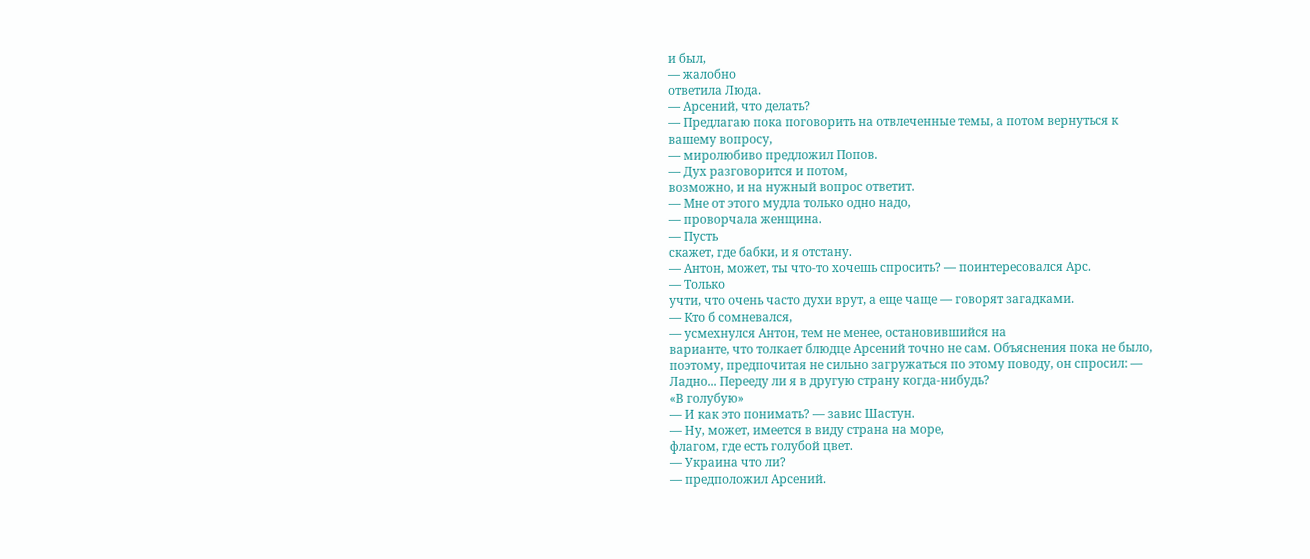и был,
— жалобно
ответила Люда.
— Арсений, что делать?
— Предлагаю пока поговорить на отвлеченные темы, а потом вернуться к
вашему вопросу,
— миролюбиво предложил Попов.
— Дух разговорится и потом,
возможно, и на нужный вопрос ответит.
— Мне от этого мудла только одно надо,
— проворчала женщина.
— Пусть
скажет, где бабки, и я отстану.
— Антон, может, ты что-то хочешь спросить? — поинтересовался Арс.
— Только
учти, что очень часто духи врут, а еще чаще — говорят загадками.
— Кто б сомневался,
— усмехнулся Антон, тем не менее, остановившийся на
варианте, что толкает блюдце Арсений точно не сам. Объяснения пока не было,
поэтому, предпочитая не сильно загружаться по этому поводу, он спросил: —
Ладно... Перееду ли я в другую страну когда-нибудь?
«В голубую»
— И как это понимать? — завис Шастун.
— Ну, может, имеется в виду страна на море,
флагом, где есть голубой цвет.
— Украина что ли?
— предположил Арсений.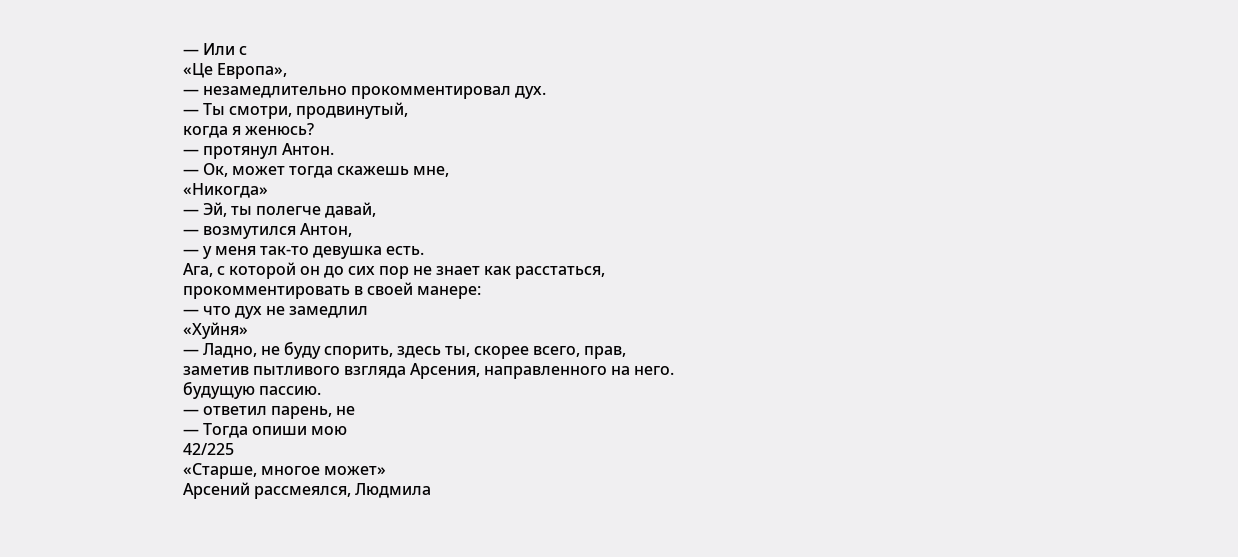— Или с
«Це Европа»,
— незамедлительно прокомментировал дух.
— Ты смотри, продвинутый,
когда я женюсь?
— протянул Антон.
— Ок, может тогда скажешь мне,
«Никогда»
— Эй, ты полегче давай,
— возмутился Антон,
— у меня так-то девушка есть.
Ага, с которой он до сих пор не знает как расстаться,
прокомментировать в своей манере:
— что дух не замедлил
«Хуйня»
— Ладно, не буду спорить, здесь ты, скорее всего, прав,
заметив пытливого взгляда Арсения, направленного на него.
будущую пассию.
— ответил парень, не
— Тогда опиши мою
42/225
«Старше, многое может»
Арсений рассмеялся, Людмила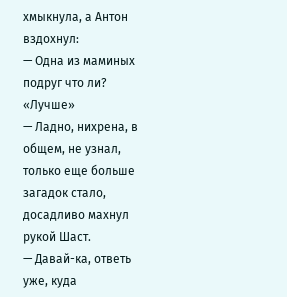хмыкнула, а Антон вздохнул:
— Одна из маминых подруг что ли?
«Лучше»
— Ладно, нихрена, в общем, не узнал, только еще больше загадок стало,
досадливо махнул рукой Шаст.
— Давай-ка, ответь уже, куда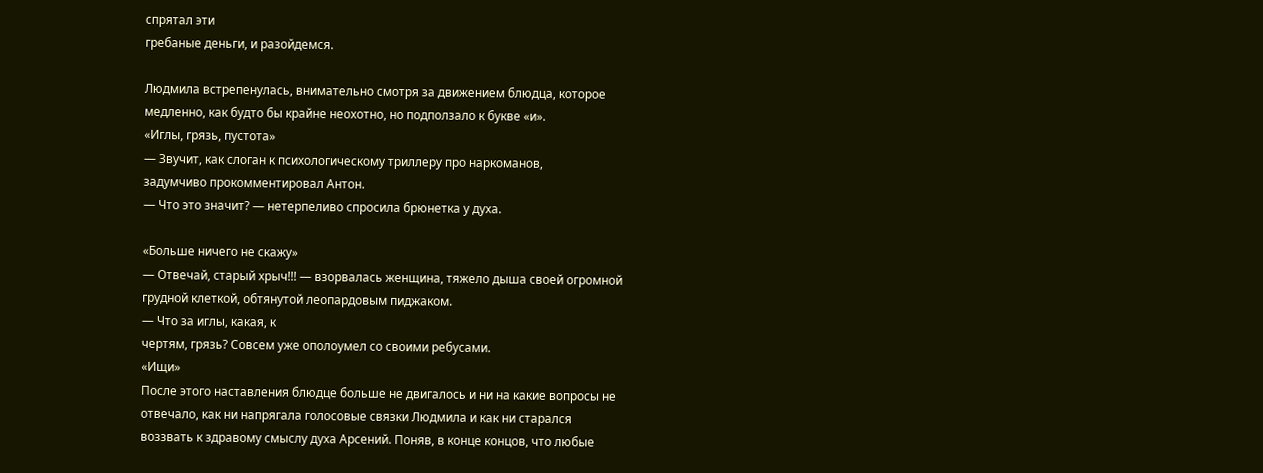спрятал эти
гребаные деньги, и разойдемся.

Людмила встрепенулась, внимательно смотря за движением блюдца, которое
медленно, как будто бы крайне неохотно, но подползало к букве «и».
«Иглы, грязь, пустота»
— Звучит, как слоган к психологическому триллеру про наркоманов,
задумчиво прокомментировал Антон.
— Что это значит? — нетерпеливо спросила брюнетка у духа.

«Больше ничего не скажу»
— Отвечай, старый хрыч!!! — взорвалась женщина, тяжело дыша своей огромной
грудной клеткой, обтянутой леопардовым пиджаком.
— Что за иглы, какая, к
чертям, грязь? Совсем уже ополоумел со своими ребусами.
«Ищи»
После этого наставления блюдце больше не двигалось и ни на какие вопросы не
отвечало, как ни напрягала голосовые связки Людмила и как ни старался
воззвать к здравому смыслу духа Арсений. Поняв, в конце концов, что любые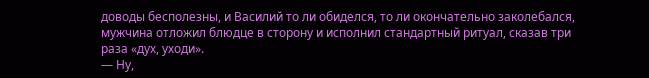доводы бесполезны, и Василий то ли обиделся, то ли окончательно заколебался,
мужчина отложил блюдце в сторону и исполнил стандартный ритуал, сказав три
раза «дух, уходи».
— Ну,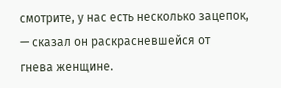смотрите, у нас есть несколько зацепок,
— сказал он раскрасневшейся от
гнева женщине.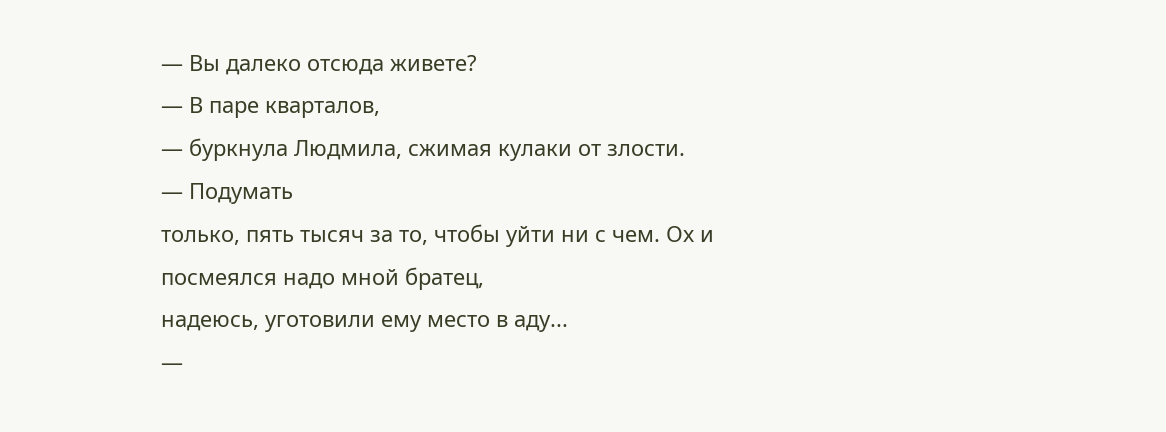— Вы далеко отсюда живете?
— В паре кварталов,
— буркнула Людмила, сжимая кулаки от злости.
— Подумать
только, пять тысяч за то, чтобы уйти ни с чем. Ох и посмеялся надо мной братец,
надеюсь, уготовили ему место в аду...
—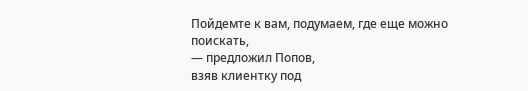Пойдемте к вам, подумаем, где еще можно поискать,
— предложил Попов,
взяв клиентку под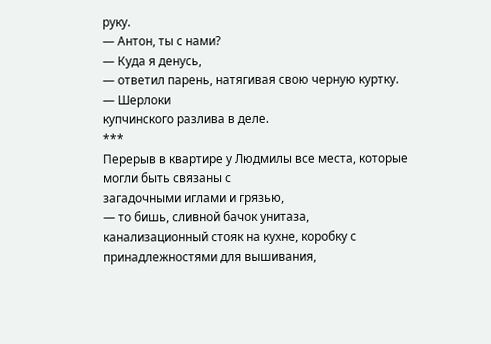руку.
— Антон, ты с нами?
— Куда я денусь,
— ответил парень, натягивая свою черную куртку.
— Шерлоки
купчинского разлива в деле.
***
Перерыв в квартире у Людмилы все места, которые могли быть связаны с
загадочными иглами и грязью,
— то бишь, сливной бачок унитаза,
канализационный стояк на кухне, коробку с принадлежностями для вышивания,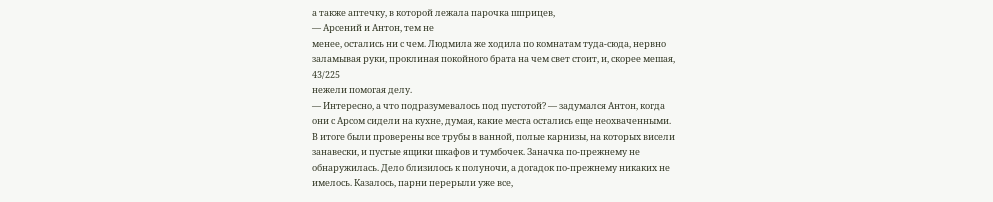а также аптечку, в которой лежала парочка шприцев,
— Арсений и Антон, тем не
менее, остались ни с чем. Людмила же ходила по комнатам туда-сюда, нервно
заламывая руки, проклиная покойного брата на чем свет стоит, и, скорее мешая,
43/225
нежели помогая делу.
— Интересно, а что подразумевалось под пустотой? — задумался Антон, когда
они с Арсом сидели на кухне, думая, какие места остались еще неохваченными.
В итоге были проверены все трубы в ванной, полые карнизы, на которых висели
занавески, и пустые ящики шкафов и тумбочек. Заначка по-прежнему не
обнаружилась. Дело близилось к полуночи, а догадок по-прежнему никаких не
имелось. Казалось, парни перерыли уже все,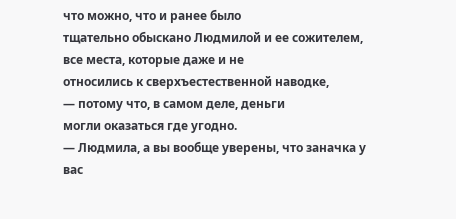что можно, что и ранее было
тщательно обыскано Людмилой и ее сожителем, все места, которые даже и не
относились к сверхъестественной наводке,
— потому что, в самом деле, деньги
могли оказаться где угодно.
— Людмила, а вы вообще уверены, что заначка у вас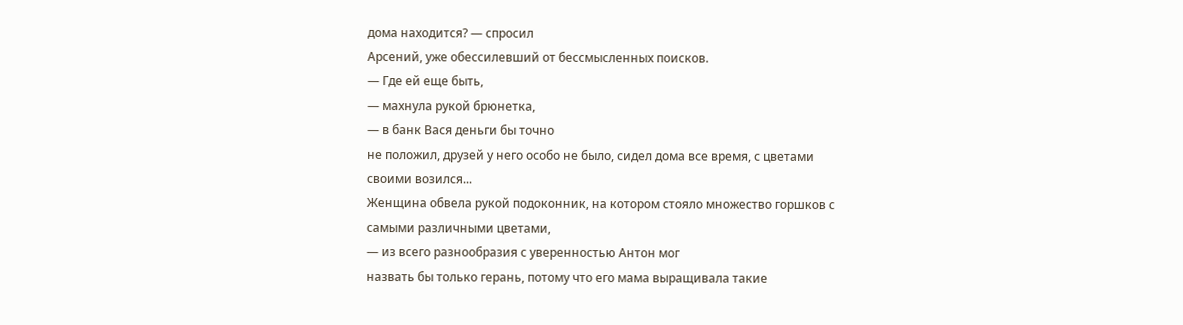дома находится? — спросил
Арсений, уже обессилевший от бессмысленных поисков.
— Где ей еще быть,
— махнула рукой брюнетка,
— в банк Вася деньги бы точно
не положил, друзей у него особо не было, сидел дома все время, с цветами
своими возился...
Женщина обвела рукой подоконник, на котором стояло множество горшков с
самыми различными цветами,
— из всего разнообразия с уверенностью Антон мог
назвать бы только герань, потому что его мама выращивала такие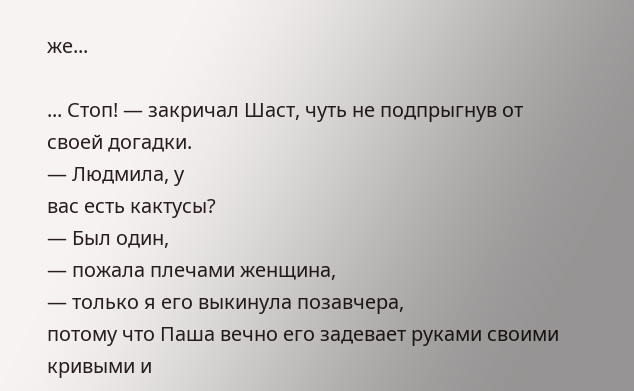же...

... Стоп! — закричал Шаст, чуть не подпрыгнув от своей догадки.
— Людмила, у
вас есть кактусы?
— Был один,
— пожала плечами женщина,
— только я его выкинула позавчера,
потому что Паша вечно его задевает руками своими кривыми и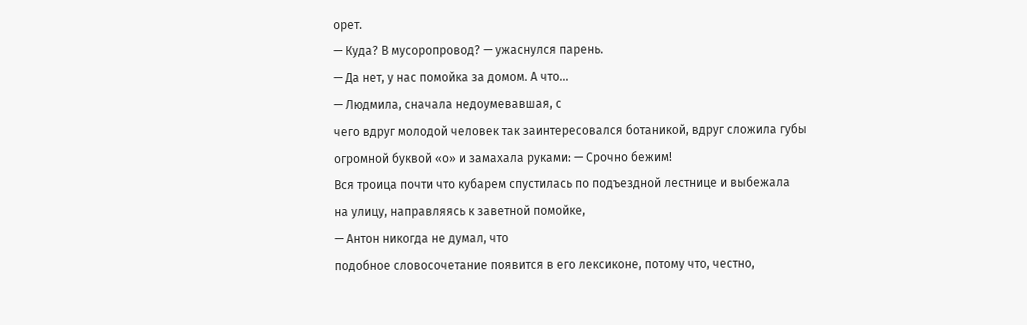орет.
— Куда? В мусоропровод? — ужаснулся парень.
— Да нет, у нас помойка за домом. А что...
— Людмила, сначала недоумевавшая, с
чего вдруг молодой человек так заинтересовался ботаникой, вдруг сложила губы
огромной буквой «о» и замахала руками: — Срочно бежим!
Вся троица почти что кубарем спустилась по подъездной лестнице и выбежала
на улицу, направляясь к заветной помойке,
— Антон никогда не думал, что
подобное словосочетание появится в его лексиконе, потому что, честно,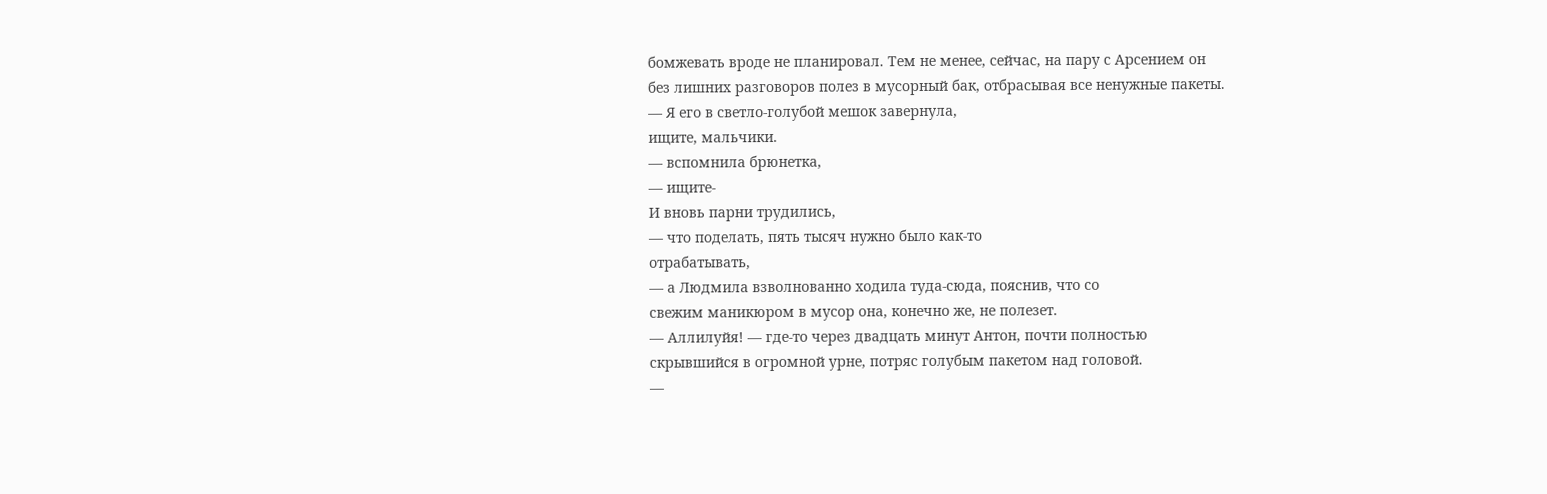бомжевать вроде не планировал. Тем не менее, сейчас, на пару с Арсением он
без лишних разговоров полез в мусорный бак, отбрасывая все ненужные пакеты.
— Я его в светло-голубой мешок завернула,
ищите, мальчики.
— вспомнила брюнетка,
— ищите-
И вновь парни трудились,
— что поделать, пять тысяч нужно было как-то
отрабатывать,
— а Людмила взволнованно ходила туда-сюда, пояснив, что со
свежим маникюром в мусор она, конечно же, не полезет.
— Аллилуйя! — где-то через двадцать минут Антон, почти полностью
скрывшийся в огромной урне, потряс голубым пакетом над головой.
—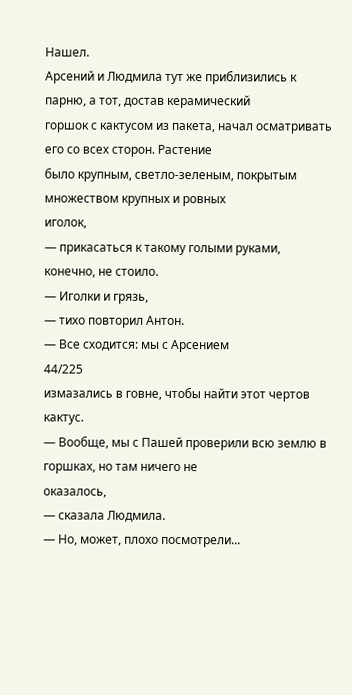Нашел.
Арсений и Людмила тут же приблизились к парню, а тот, достав керамический
горшок с кактусом из пакета, начал осматривать его со всех сторон. Растение
было крупным, светло-зеленым, покрытым множеством крупных и ровных
иголок,
— прикасаться к такому голыми руками, конечно, не стоило.
— Иголки и грязь,
— тихо повторил Антон.
— Все сходится: мы с Арсением
44/225
измазались в говне, чтобы найти этот чертов кактус.
— Вообще, мы с Пашей проверили всю землю в горшках, но там ничего не
оказалось,
— сказала Людмила.
— Но, может, плохо посмотрели...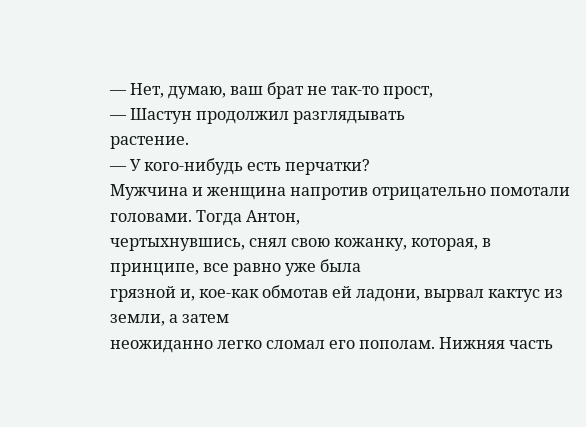— Нет, думаю, ваш брат не так-то прост,
— Шастун продолжил разглядывать
растение.
— У кого-нибудь есть перчатки?
Мужчина и женщина напротив отрицательно помотали головами. Тогда Антон,
чертыхнувшись, снял свою кожанку, которая, в принципе, все равно уже была
грязной и, кое-как обмотав ей ладони, вырвал кактус из земли, а затем
неожиданно легко сломал его пополам. Нижняя часть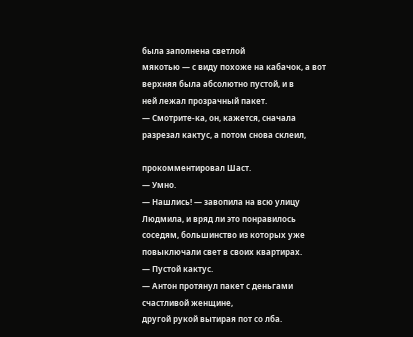была заполнена светлой
мякотью — с виду похоже на кабачок, а вот верхняя была абсолютно пустой, и в
ней лежал прозрачный пакет.
— Смотрите-ка, он, кажется, сначала разрезал кактус, а потом снова склеил,

прокомментировал Шаст.
— Умно.
— Нашлись! — завопила на всю улицу Людмила, и вряд ли это понравилось
соседям, большинство из которых уже повыключали свет в своих квартирах.
— Пустой кактус.
— Антон протянул пакет с деньгами счастливой женщине,
другой рукой вытирая пот со лба.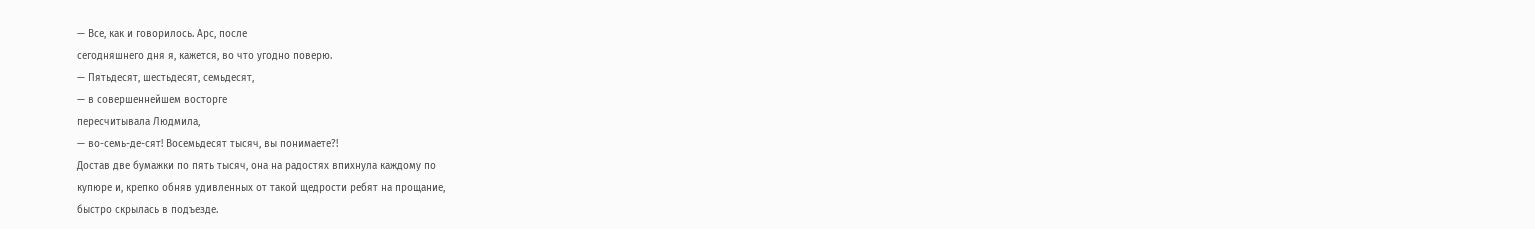— Все, как и говорилось. Арс, после
сегодняшнего дня я, кажется, во что угодно поверю.
— Пятьдесят, шестьдесят, семьдесят,
— в совершеннейшем восторге
пересчитывала Людмила,
— во-семь-де-сят! Восемьдесят тысяч, вы понимаете?!
Достав две бумажки по пять тысяч, она на радостях впихнула каждому по
купюре и, крепко обняв удивленных от такой щедрости ребят на прощание,
быстро скрылась в подъезде.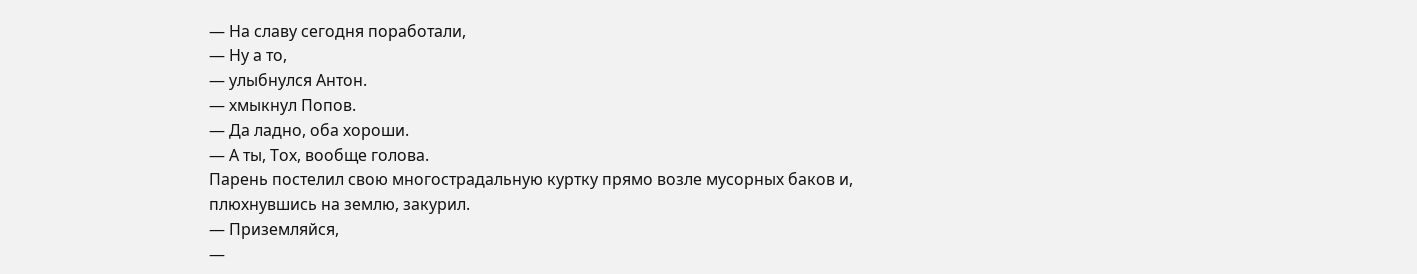— На славу сегодня поработали,
— Ну а то,
— улыбнулся Антон.
— хмыкнул Попов.
— Да ладно, оба хороши.
— А ты, Тох, вообще голова.
Парень постелил свою многострадальную куртку прямо возле мусорных баков и,
плюхнувшись на землю, закурил.
— Приземляйся,
—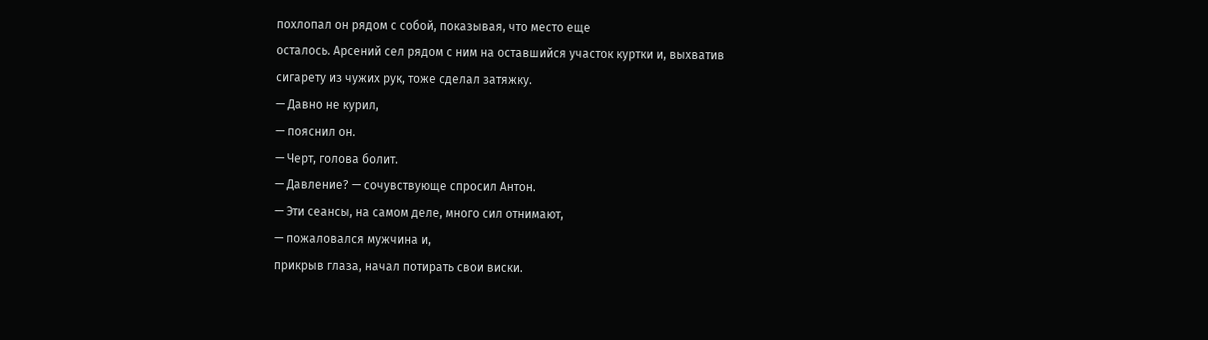похлопал он рядом с собой, показывая, что место еще
осталось. Арсений сел рядом с ним на оставшийся участок куртки и, выхватив
сигарету из чужих рук, тоже сделал затяжку.
— Давно не курил,
— пояснил он.
— Черт, голова болит.
— Давление? — сочувствующе спросил Антон.
— Эти сеансы, на самом деле, много сил отнимают,
— пожаловался мужчина и,
прикрыв глаза, начал потирать свои виски.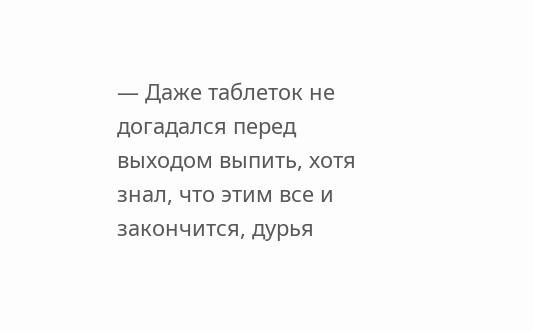— Даже таблеток не догадался перед
выходом выпить, хотя знал, что этим все и закончится, дурья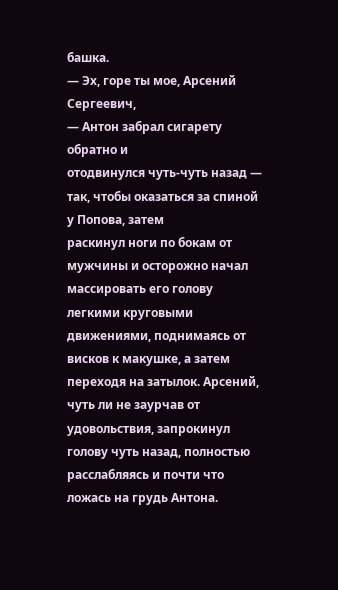башка.
— Эх, горе ты мое, Арсений Сергеевич,
— Антон забрал сигарету обратно и
отодвинулся чуть-чуть назад — так, чтобы оказаться за спиной у Попова, затем
раскинул ноги по бокам от мужчины и осторожно начал массировать его голову
легкими круговыми движениями, поднимаясь от висков к макушке, а затем
переходя на затылок. Арсений, чуть ли не заурчав от удовольствия, запрокинул
голову чуть назад, полностью расслабляясь и почти что ложась на грудь Антона.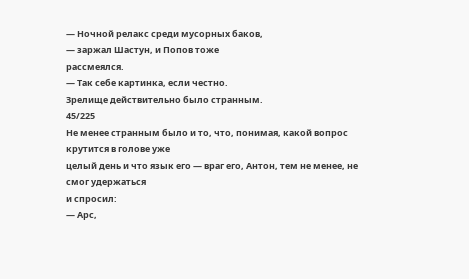— Ночной релакс среди мусорных баков,
— заржал Шастун, и Попов тоже
рассмеялся.
— Так себе картинка, если честно.
Зрелище действительно было странным.
45/225
Не менее странным было и то, что, понимая, какой вопрос крутится в голове уже
целый день и что язык его — враг его, Антон, тем не менее, не смог удержаться
и спросил:
— Арс,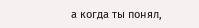а когда ты понял,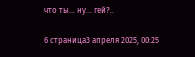что ты... ну... гей?..

6 страница3 апреля 2025, 00:25